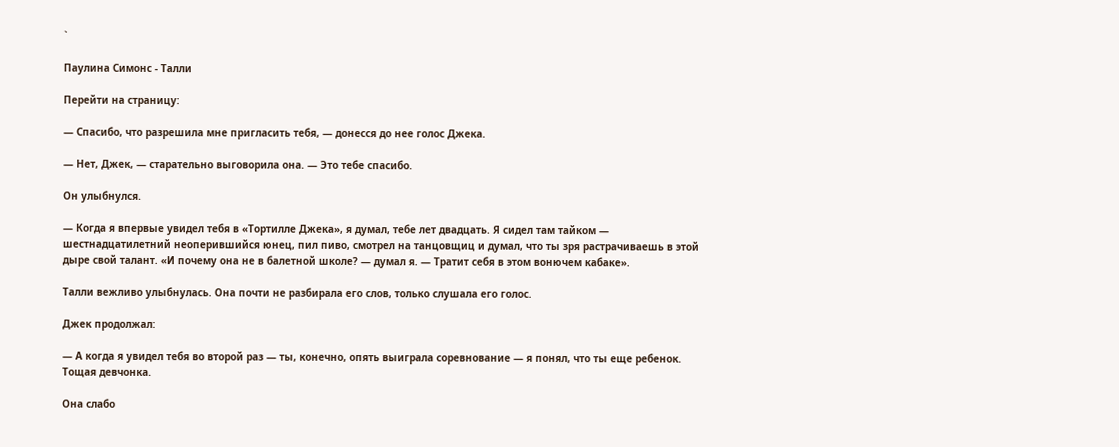`

Паулина Симонс - Талли

Перейти на страницу:

— Спасибо, что разрешила мне пригласить тебя, — донесся до нее голос Джека.

— Нет, Джек, — старательно выговорила она. — Это тебе спасибо.

Он улыбнулся.

— Когда я впервые увидел тебя в «Тортилле Джека», я думал, тебе лет двадцать. Я сидел там тайком — шестнадцатилетний неоперившийся юнец, пил пиво, смотрел на танцовщиц и думал, что ты зря растрачиваешь в этой дыре свой талант. «И почему она не в балетной школе? — думал я. — Тратит себя в этом вонючем кабаке».

Талли вежливо улыбнулась. Она почти не разбирала его слов, только слушала его голос.

Джек продолжал:

— А когда я увидел тебя во второй раз — ты, конечно, опять выиграла соревнование — я понял, что ты еще ребенок. Тощая девчонка.

Она слабо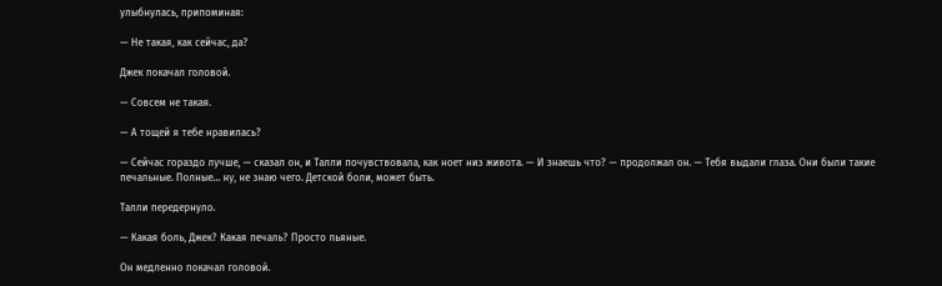улыбнулась, припоминая:

— Не такая, как сейчас, да?

Джек покачал головой.

— Совсем не такая.

— А тощей я тебе нравилась?

— Сейчас гораздо лучше, — сказал он, и Талли почувствовала, как ноет низ живота. — И знаешь что? — продолжал он. — Тебя выдали глаза. Они были такие печальные. Полные… ну, не знаю чего. Детской боли, может быть.

Талли передернуло.

— Какая боль, Джек? Какая печаль? Просто пьяные.

Он медленно покачал головой.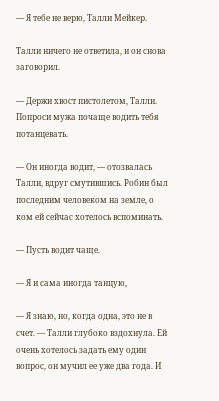— Я тебе не верю, Талли Мейкер.

Талли ничего не ответила, и он снова заговорил.

— Держи хвост пистолетом, Талли. Попроси мужа почаще водить тебя потанцевать.

— Он иногда водит, — отозвалась Талли, вдруг смутившись. Робин был последним человеком на земле, о ком ей сейчас хотелось вспоминать.

— Пусть водит чаще.

— Я и сама иногда танцую,

— Я знаю, но, когда одна, это не в счет. — Талли глубоко вздохнула. Ей очень хотелось задать ему один вопрос, он мучил ее уже два года. И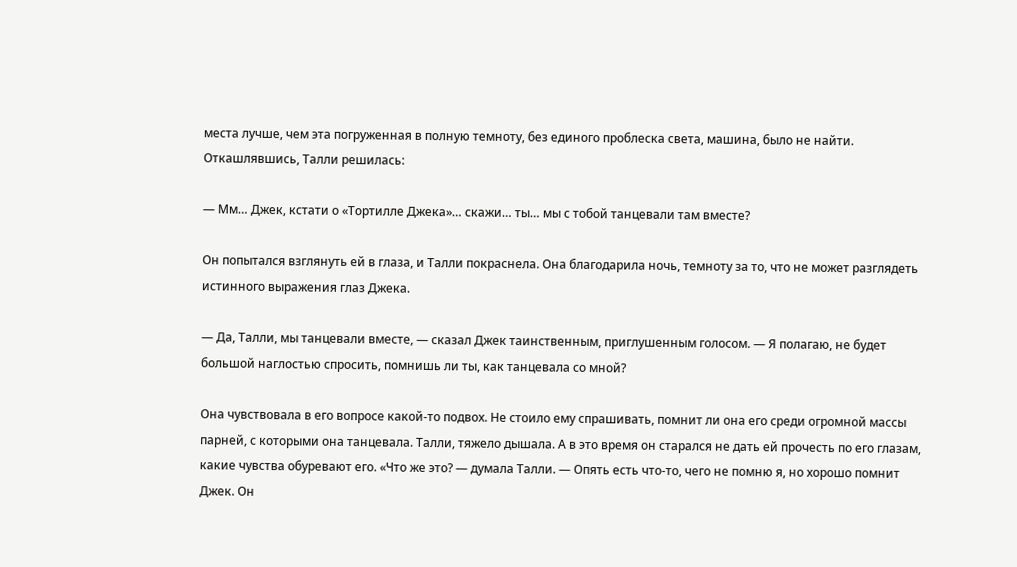места лучше, чем эта погруженная в полную темноту, без единого проблеска света, машина, было не найти. Откашлявшись, Талли решилась:

— Мм… Джек, кстати о «Тортилле Джека»… скажи… ты… мы с тобой танцевали там вместе?

Он попытался взглянуть ей в глаза, и Талли покраснела. Она благодарила ночь, темноту за то, что не может разглядеть истинного выражения глаз Джека.

— Да, Талли, мы танцевали вместе, — сказал Джек таинственным, приглушенным голосом. — Я полагаю, не будет большой наглостью спросить, помнишь ли ты, как танцевала со мной?

Она чувствовала в его вопросе какой-то подвох. Не стоило ему спрашивать, помнит ли она его среди огромной массы парней, с которыми она танцевала. Талли, тяжело дышала. А в это время он старался не дать ей прочесть по его глазам, какие чувства обуревают его. «Что же это? — думала Талли. — Опять есть что-то, чего не помню я, но хорошо помнит Джек. Он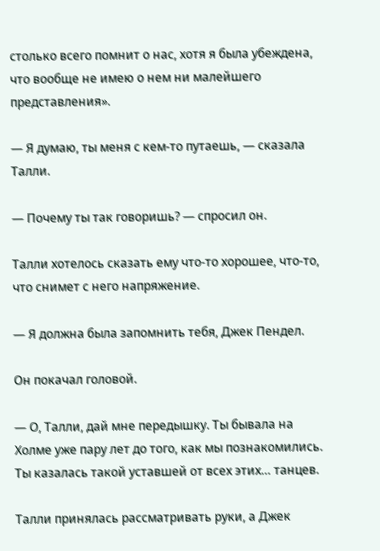столько всего помнит о нас, хотя я была убеждена, что вообще не имею о нем ни малейшего представления».

— Я думаю, ты меня с кем-то путаешь, — сказала Талли.

— Почему ты так говоришь? — спросил он.

Талли хотелось сказать ему что-то хорошее, что-то, что снимет с него напряжение.

— Я должна была запомнить тебя, Джек Пендел.

Он покачал головой.

— О, Талли, дай мне передышку. Ты бывала на Холме уже пару лет до того, как мы познакомились. Ты казалась такой уставшей от всех этих… танцев.

Талли принялась рассматривать руки, а Джек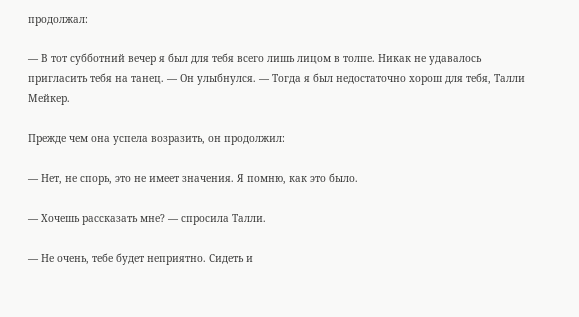продолжал:

— В тот субботний вечер я был для тебя всего лишь лицом в толпе. Никак не удавалось пригласить тебя на танец. — Он улыбнулся. — Тогда я был недостаточно хорош для тебя, Талли Мейкер.

Прежде чем она успела возразить, он продолжил:

— Нет, не спорь, это не имеет значения. Я помню, как это было.

— Хочешь рассказать мне? — спросила Талли.

— Не очень, тебе будет неприятно. Сидеть и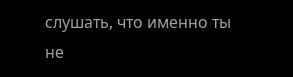слушать, что именно ты не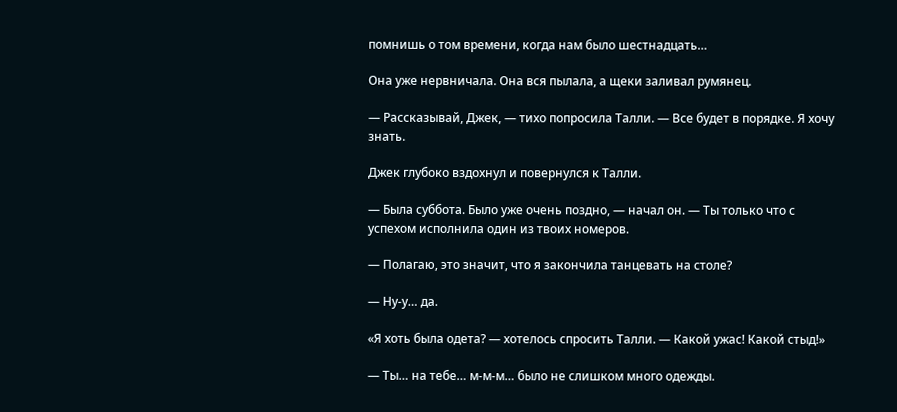помнишь о том времени, когда нам было шестнадцать…

Она уже нервничала. Она вся пылала, а щеки заливал румянец.

— Рассказывай, Джек, — тихо попросила Талли. — Все будет в порядке. Я хочу знать.

Джек глубоко вздохнул и повернулся к Талли.

— Была суббота. Было уже очень поздно, — начал он. — Ты только что с успехом исполнила один из твоих номеров.

— Полагаю, это значит, что я закончила танцевать на столе?

— Ну-у… да.

«Я хоть была одета? — хотелось спросить Талли. — Какой ужас! Какой стыд!»

— Ты… на тебе… м-м-м… было не слишком много одежды.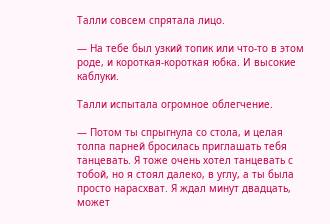Талли совсем спрятала лицо.

— На тебе был узкий топик или что-то в этом роде, и короткая-короткая юбка. И высокие каблуки.

Талли испытала огромное облегчение.

— Потом ты спрыгнула со стола, и целая толпа парней бросилась приглашать тебя танцевать. Я тоже очень хотел танцевать с тобой, но я стоял далеко, в углу, а ты была просто нарасхват. Я ждал минут двадцать, может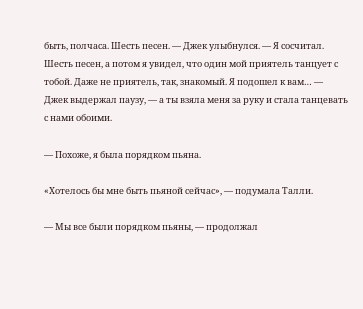быть, полчаса. Шесть песен. — Джек улыбнулся. — Я сосчитал. Шесть песен, а потом я увидел, что один мой приятель танцует с тобой. Даже не приятель, так, знакомый. Я подошел к вам… — Джек выдержал паузу, — а ты взяла меня за руку и стала танцевать с нами обоими.

— Похоже, я была порядком пьяна.

«Хотелось бы мне быть пьяной сейчас», — подумала Талли.

— Мы все были порядком пьяны, — продолжал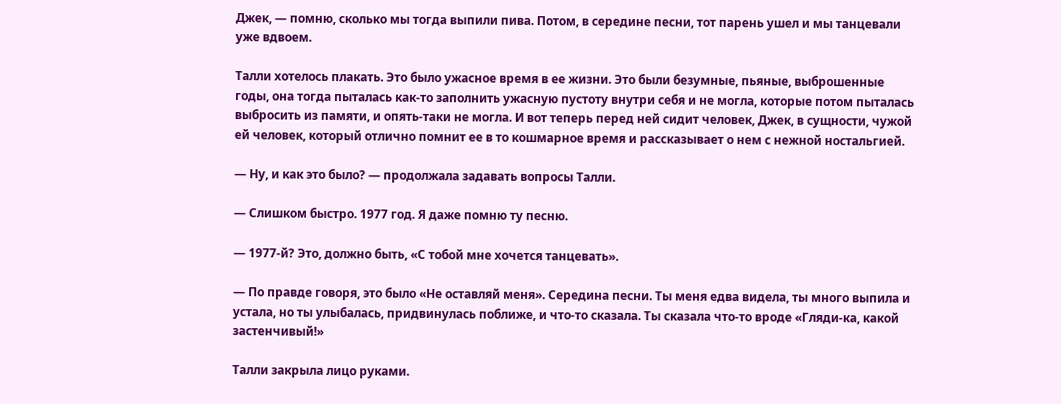Джек, — помню, сколько мы тогда выпили пива. Потом, в середине песни, тот парень ушел и мы танцевали уже вдвоем.

Талли хотелось плакать. Это было ужасное время в ее жизни. Это были безумные, пьяные, выброшенные годы, она тогда пыталась как-то заполнить ужасную пустоту внутри себя и не могла, которые потом пыталась выбросить из памяти, и опять-таки не могла. И вот теперь перед ней сидит человек, Джек, в сущности, чужой ей человек, который отлично помнит ее в то кошмарное время и рассказывает о нем с нежной ностальгией.

— Ну, и как это было? — продолжала задавать вопросы Талли.

— Слишком быстро. 1977 год. Я даже помню ту песню.

— 1977-й? Это, должно быть, «С тобой мне хочется танцевать».

— По правде говоря, это было «Не оставляй меня». Середина песни. Ты меня едва видела, ты много выпила и устала, но ты улыбалась, придвинулась поближе, и что-то сказала. Ты сказала что-то вроде «Гляди-ка, какой застенчивый!»

Талли закрыла лицо руками.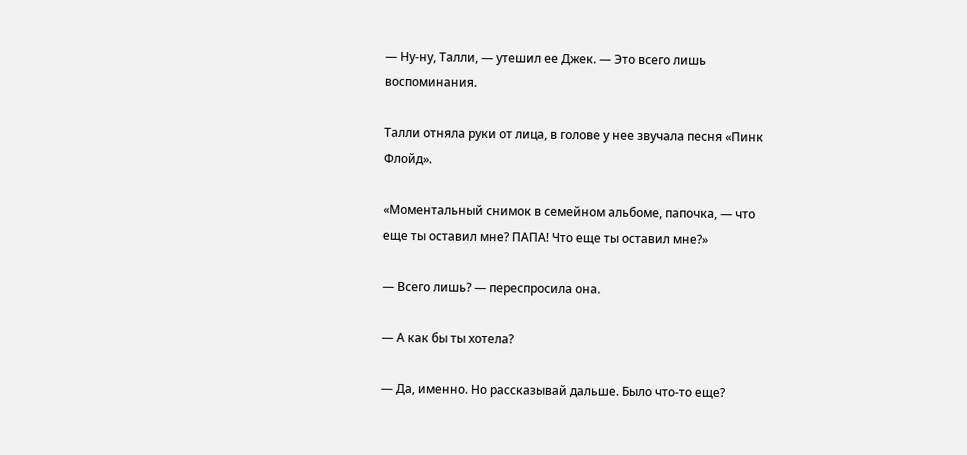— Ну-ну, Талли, — утешил ее Джек. — Это всего лишь воспоминания.

Талли отняла руки от лица, в голове у нее звучала песня «Пинк Флойд».

«Моментальный снимок в семейном альбоме, папочка, — что еще ты оставил мне? ПАПА! Что еще ты оставил мне?»

— Всего лишь? — переспросила она.

— А как бы ты хотела?

— Да, именно. Но рассказывай дальше. Было что-то еще?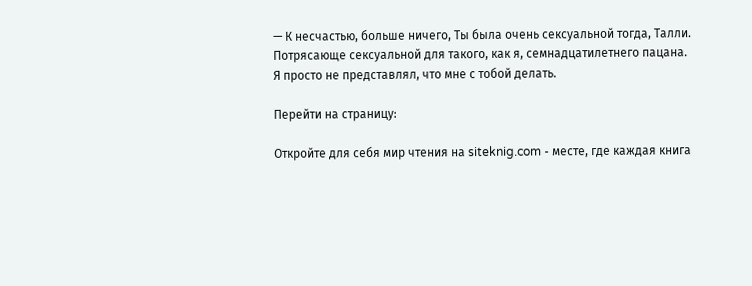— К несчастью, больше ничего, Ты была очень сексуальной тогда, Талли. Потрясающе сексуальной для такого, как я, семнадцатилетнего пацана. Я просто не представлял, что мне с тобой делать.

Перейти на страницу:

Откройте для себя мир чтения на siteknig.com - месте, где каждая книга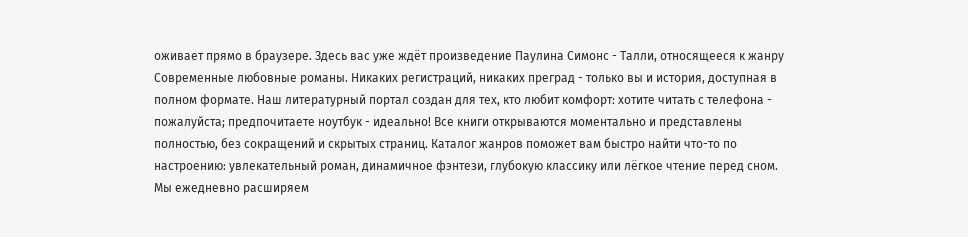оживает прямо в браузере. Здесь вас уже ждёт произведение Паулина Симонс - Талли, относящееся к жанру Современные любовные романы. Никаких регистраций, никаких преград - только вы и история, доступная в полном формате. Наш литературный портал создан для тех, кто любит комфорт: хотите читать с телефона - пожалуйста; предпочитаете ноутбук - идеально! Все книги открываются моментально и представлены полностью, без сокращений и скрытых страниц. Каталог жанров поможет вам быстро найти что-то по настроению: увлекательный роман, динамичное фэнтези, глубокую классику или лёгкое чтение перед сном. Мы ежедневно расширяем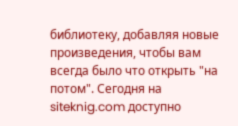библиотеку, добавляя новые произведения, чтобы вам всегда было что открыть "на потом". Сегодня на siteknig.com доступно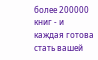более 200000 книг - и каждая готова стать вашей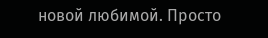новой любимой. Просто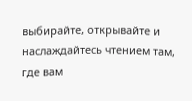выбирайте, открывайте и наслаждайтесь чтением там, где вам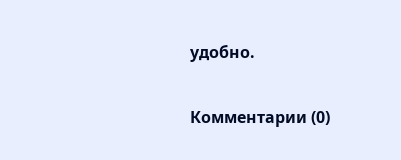удобно.

Комментарии (0)